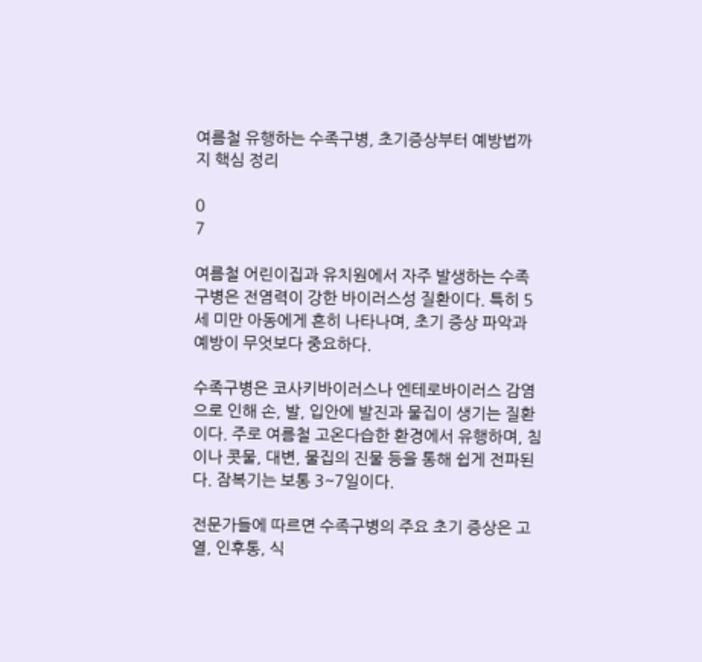여름철 유행하는 수족구병, 초기증상부터 예방법까지 핵심 정리

0
7

여름철 어린이집과 유치원에서 자주 발생하는 수족구병은 전염력이 강한 바이러스성 질환이다. 특히 5세 미만 아동에게 흔히 나타나며, 초기 증상 파악과 예방이 무엇보다 중요하다.

수족구병은 코사키바이러스나 엔테로바이러스 감염으로 인해 손, 발, 입안에 발진과 물집이 생기는 질환이다. 주로 여름철 고온다습한 환경에서 유행하며, 침이나 콧물, 대변, 물집의 진물 등을 통해 쉽게 전파된다. 잠복기는 보통 3~7일이다.

전문가들에 따르면 수족구병의 주요 초기 증상은 고열, 인후통, 식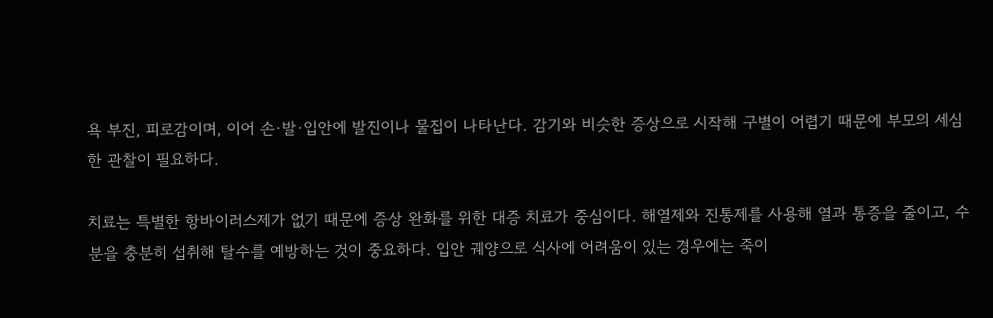욕 부진, 피로감이며, 이어 손·발·입안에 발진이나 물집이 나타난다. 감기와 비슷한 증상으로 시작해 구별이 어렵기 때문에 부모의 세심한 관찰이 필요하다.

치료는 특별한 항바이러스제가 없기 때문에 증상 완화를 위한 대증 치료가 중심이다. 해열제와 진통제를 사용해 열과 통증을 줄이고, 수분을 충분히 섭취해 탈수를 예방하는 것이 중요하다. 입안 궤양으로 식사에 어려움이 있는 경우에는 죽이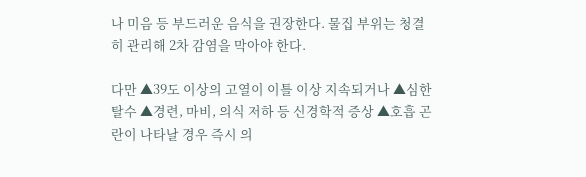나 미음 등 부드러운 음식을 권장한다. 물집 부위는 청결히 관리해 2차 감염을 막아야 한다.

다만 ▲39도 이상의 고열이 이틀 이상 지속되거나 ▲심한 탈수 ▲경련, 마비, 의식 저하 등 신경학적 증상 ▲호흡 곤란이 나타날 경우 즉시 의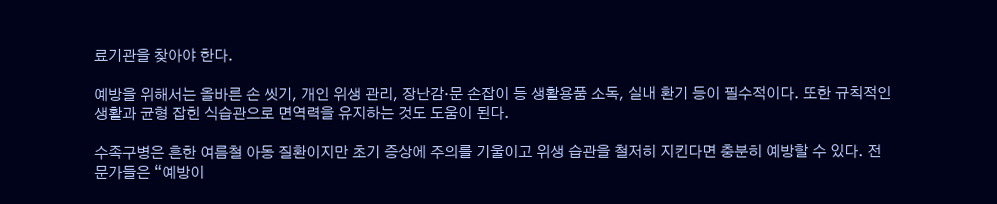료기관을 찾아야 한다.

예방을 위해서는 올바른 손 씻기, 개인 위생 관리, 장난감·문 손잡이 등 생활용품 소독, 실내 환기 등이 필수적이다. 또한 규칙적인 생활과 균형 잡힌 식습관으로 면역력을 유지하는 것도 도움이 된다.

수족구병은 흔한 여름철 아동 질환이지만 초기 증상에 주의를 기울이고 위생 습관을 철저히 지킨다면 충분히 예방할 수 있다. 전문가들은 “예방이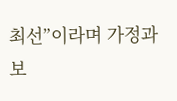최선”이라며 가정과 보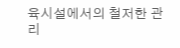육시설에서의 철저한 관리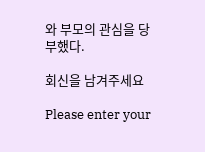와 부모의 관심을 당부했다.

회신을 남겨주세요

Please enter your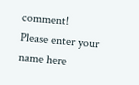comment!
Please enter your name here